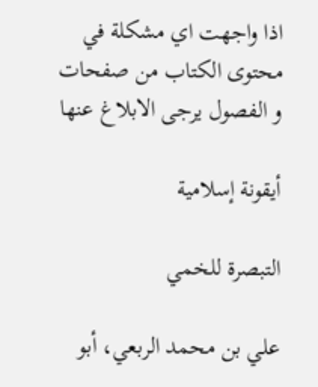اذا واجهت اي مشكلة في محتوى الكتاب من صفحات و الفصول يرجى الابلاغ عنها

أيقونة إسلامية

التبصرة للخمي

علي بن محمد الربعي، أبو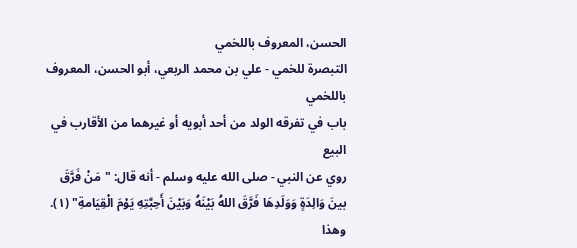الحسن، المعروف باللخمي
التبصرة للخمي - علي بن محمد الربعي، أبو الحسن، المعروف باللخمي
باب في تفرقه الولد من أحد أبويه أو غيرهما من الأقارب في البيع
روي عن النبي - صلى الله عليه وسلم - أنه قال: "مَنْ فَرَّقَ بينَ وَالِدَةٍ وَوَلَدِهَا فَرَّقَ اللهُ بَيْنَهُ وَبَيْنَ أَحِبَّتِهِ يَوْمَ الْقِيَامةِ" (١). وهذا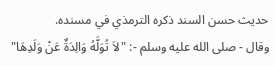حديث حسن السند ذكره الترمذي في مسنده.
وقال - صلى الله عليه وسلم -: "لاَ تُوَلَّهُ وَالِدَةٌ عَنْ وَلَدِهَا"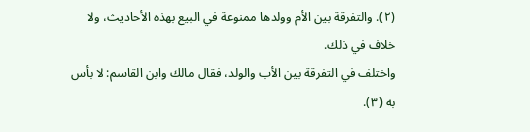(٢). والتفرقة بين الأم وولدها ممنوعة في البيع بهذه الأحاديث، ولا خلاف في ذلك.
واختلف في التفرقة بين الأب والولد، فقال مالك وابن القاسم: لا بأس به (٣).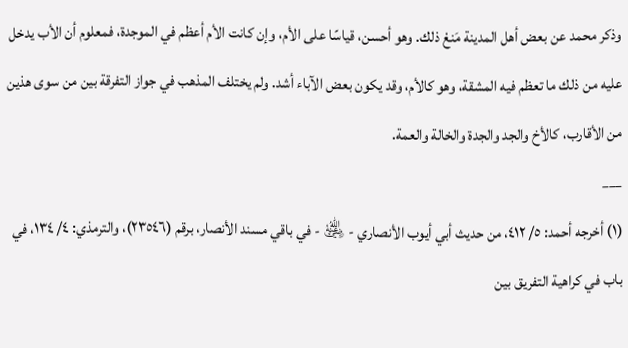وذكر محمد عن بعض أهل المدينة مَنعْ ذلك. وهو أحسن، قياسًا على الأم، وإن كانت الأم أعظم في الموجدة، فمعلوم أن الأب يدخل عليه من ذلك ما تعظم فيه المشقة، وهو كالأم، وقد يكون بعض الآباء أشد. ولم يختلف المذهب في جواز التفرقة بين من سوى هذين من الأقارب، كالأخ والجد والجدة والخالة والعمة.
___
(١) أخرجه أحمد: ٥/ ٤١٢، من حديث أبي أيوب الأنصاري - ﵁ - في باقي مسند الأنصار، برقم (٢٣٥٤٦)، والترمذي: ٤/ ١٣٤، في باب في كراهية التفريق بين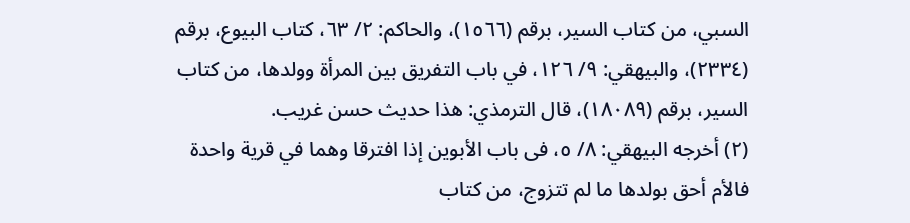السبي، من كتاب السير، برقم (١٥٦٦)، والحاكم: ٢/ ٦٣، كتاب البيوع، برقم (٢٣٣٤)، والبيهقي: ٩/ ١٢٦، في باب التفريق بين المرأة وولدها، من كتاب السير، برقم (١٨٠٨٩)، قال الترمذي: هذا حديث حسن غريب.
(٢) أخرجه البيهقي: ٨/ ٥، فى باب الأبوين إذا افترقا وهما في قرية واحدة فالأم أحق بولدها ما لم تتزوج، من كتاب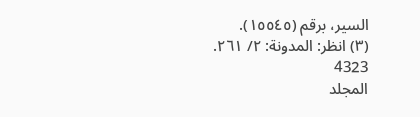السير، برقم (١٥٥٤٥).
(٣) انظر: المدونة: ٢/ ٢٦١.
4323
المجلد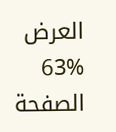العرض
63%
الصفحة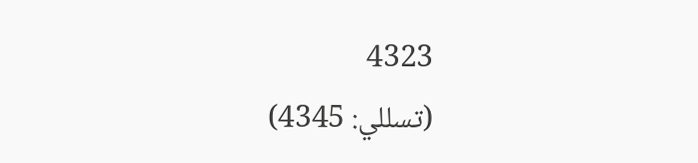4323
(تسللي: 4345)